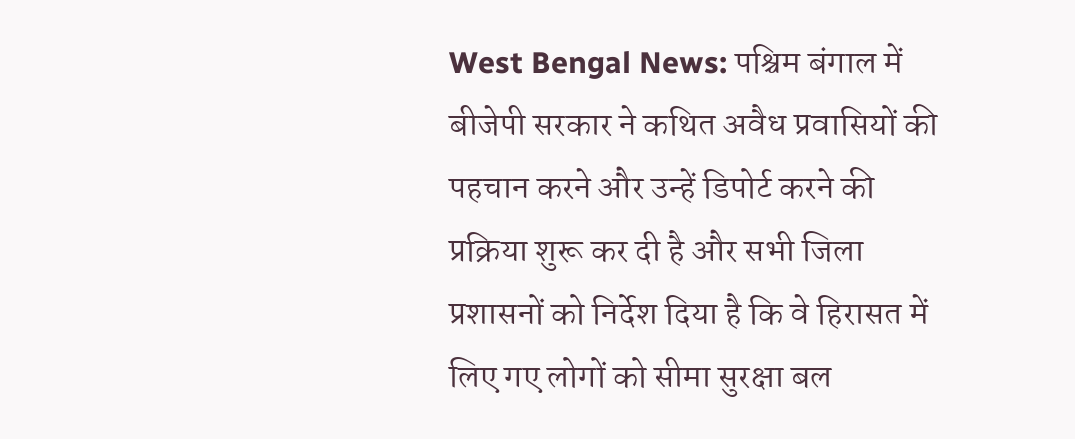West Bengal News: पश्चिम बंगाल में बीजेपी सरकार ने कथित अवैध प्रवासियों की पहचान करने और उन्हें डिपोर्ट करने की प्रक्रिया शुरू कर दी है और सभी जिला प्रशासनों को निर्देश दिया है कि वे हिरासत में लिए गए लोगों को सीमा सुरक्षा बल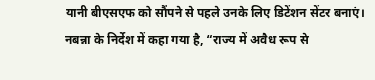यानी बीएसएफ को सौंपने से पहले उनके लिए डिटेंशन सेंटर बनाएं।
नबन्ना के निर्देश में कहा गया है, “राज्य में अवैध रूप से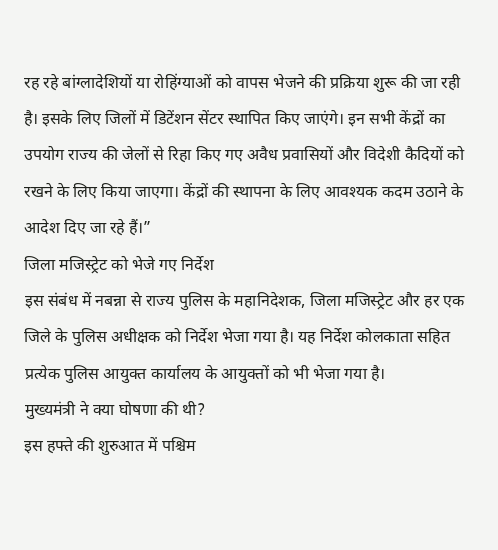रह रहे बांग्लादेशियों या रोहिंग्याओं को वापस भेजने की प्रक्रिया शुरू की जा रही है। इसके लिए जिलों में डिटेंशन सेंटर स्थापित किए जाएंगे। इन सभी केंद्रों का उपयोग राज्य की जेलों से रिहा किए गए अवैध प्रवासियों और विदेशी कैदियों को रखने के लिए किया जाएगा। केंद्रों की स्थापना के लिए आवश्यक कदम उठाने के आदेश दिए जा रहे हैं।”
जिला मजिस्ट्रेट को भेजे गए निर्देश
इस संबंध में नबन्ना से राज्य पुलिस के महानिदेशक, जिला मजिस्ट्रेट और हर एक जिले के पुलिस अधीक्षक को निर्देश भेजा गया है। यह निर्देश कोलकाता सहित प्रत्येक पुलिस आयुक्त कार्यालय के आयुक्तों को भी भेजा गया है।
मुख्यमंत्री ने क्या घोषणा की थी?
इस हफ्ते की शुरुआत में पश्चिम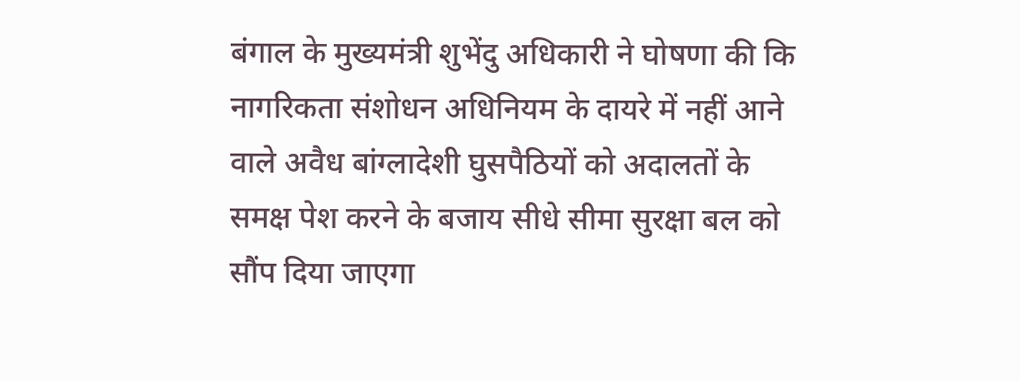बंगाल के मुख्यमंत्री शुभेंदु अधिकारी ने घोषणा की कि नागरिकता संशोधन अधिनियम के दायरे में नहीं आने वाले अवैध बांग्लादेशी घुसपैठियों को अदालतों के समक्ष पेश करने के बजाय सीधे सीमा सुरक्षा बल को सौंप दिया जाएगा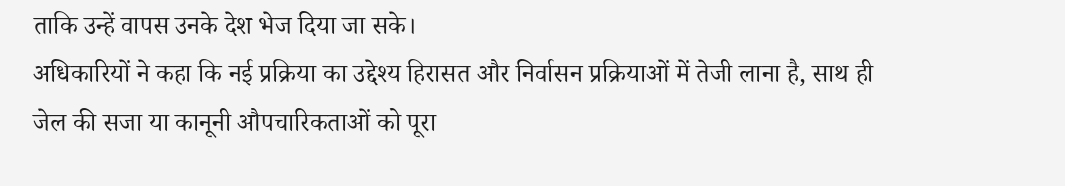ताकि उन्हें वापस उनके देश भेज दिया जा सके।
अधिकारियों ने कहा कि नई प्रक्रिया का उद्देश्य हिरासत और निर्वासन प्रक्रियाओं में तेजी लाना है, साथ ही जेल की सजा या कानूनी औपचारिकताओं को पूरा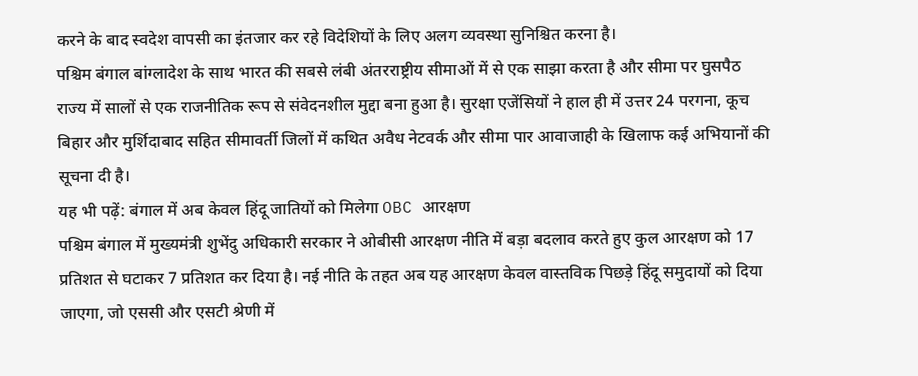करने के बाद स्वदेश वापसी का इंतजार कर रहे विदेशियों के लिए अलग व्यवस्था सुनिश्चित करना है।
पश्चिम बंगाल बांग्लादेश के साथ भारत की सबसे लंबी अंतरराष्ट्रीय सीमाओं में से एक साझा करता है और सीमा पर घुसपैठ राज्य में सालों से एक राजनीतिक रूप से संवेदनशील मुद्दा बना हुआ है। सुरक्षा एजेंसियों ने हाल ही में उत्तर 24 परगना, कूच बिहार और मुर्शिदाबाद सहित सीमावर्ती जिलों में कथित अवैध नेटवर्क और सीमा पार आवाजाही के खिलाफ कई अभियानों की सूचना दी है।
यह भी पढ़ें: बंगाल में अब केवल हिंदू जातियों को मिलेगा OBC आरक्षण
पश्चिम बंगाल में मुख्यमंत्री शुभेंदु अधिकारी सरकार ने ओबीसी आरक्षण नीति में बड़ा बदलाव करते हुए कुल आरक्षण को 17 प्रतिशत से घटाकर 7 प्रतिशत कर दिया है। नई नीति के तहत अब यह आरक्षण केवल वास्तविक पिछड़े हिंदू समुदायों को दिया जाएगा, जो एससी और एसटी श्रेणी में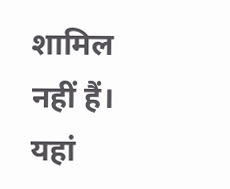शामिल नहीं हैं। यहां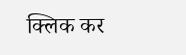क्लिक कर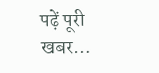पढ़ें पूरी खबर…